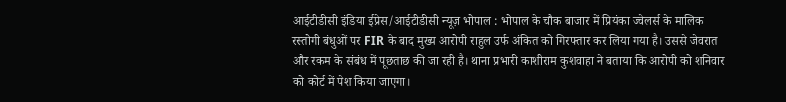आईटीडीसी इंडिया ईप्रेस/आईटीडीसी न्यूज़ भोपाल : भोपाल के चौक बाजार में प्रियंका ज्वेलर्स के मालिक रस्तोगी बंधुओं पर FIR के बाद मुख्य आरोपी राहुल उर्फ अंकित को गिरफ्तार कर लिया गया है। उससे जेवरात और रकम के संबंध में पूछताछ की जा रही है। थाना प्रभारी काशीराम कुशवाहा ने बताया कि आरोपी को शनिवार को कोर्ट में पेश किया जाएगा।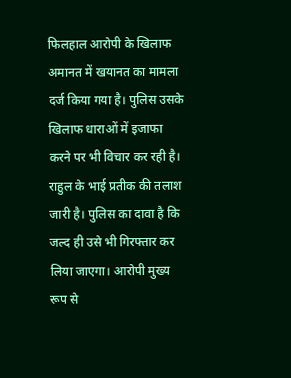फिलहाल आरोपी के खिलाफ अमानत में खयानत का मामला दर्ज किया गया है। पुलिस उसके खिलाफ धाराओं में इजाफा करने पर भी विचार कर रही है। राहुल के भाई प्रतीक की तलाश जारी है। पुलिस का दावा है कि जल्द ही उसे भी गिरफ्तार कर लिया जाएगा। आरोपी मुख्य रूप से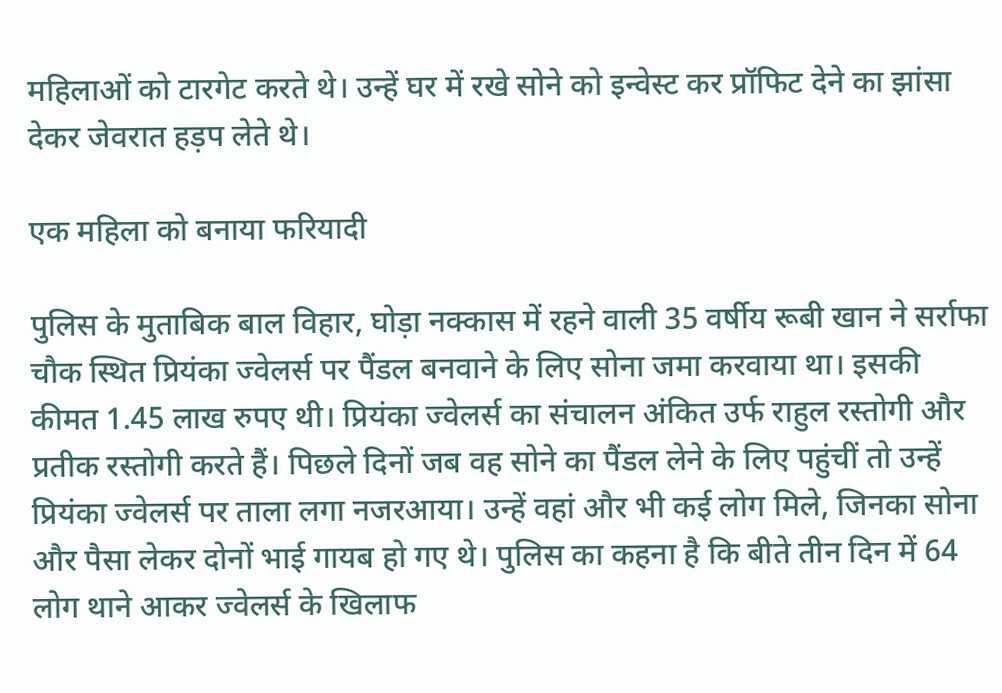महिलाओं को टारगेट करते थे। उन्हें घर में रखे सोने को इन्वेस्ट कर प्रॉफिट देने का झांसा देकर जेवरात हड़प लेते थे।

एक महिला को बनाया फरियादी

पुलिस के मुताबिक बाल विहार, घोड़ा नक्कास में रहने वाली 35 वर्षीय रूबी खान ने सर्राफा चौक स्थित प्रियंका ज्वेलर्स पर पैंडल बनवाने के लिए सोना जमा करवाया था। इसकी कीमत 1.45 लाख रुपए थी। प्रियंका ज्वेलर्स का संचालन अंकित उर्फ राहुल रस्तोगी और प्रतीक रस्तोगी करते हैं। पिछले दिनों जब वह सोने का पैंडल लेने के लिए पहुंचीं तो उन्हें प्रियंका ज्वेलर्स पर ताला लगा नजरआया। उन्हें वहां और भी कई लोग मिले, जिनका सोना और पैसा लेकर दोनों भाई गायब हो गए थे। पुलिस का कहना है कि बीते तीन दिन में 64 लोग थाने आकर ज्वेलर्स के खिलाफ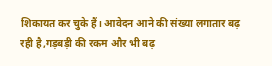शिकायत कर चुके हैं। आवेदन आने की संख्या लगातार बढ़ रही है,गड़बड़ी की रकम और भी बढ़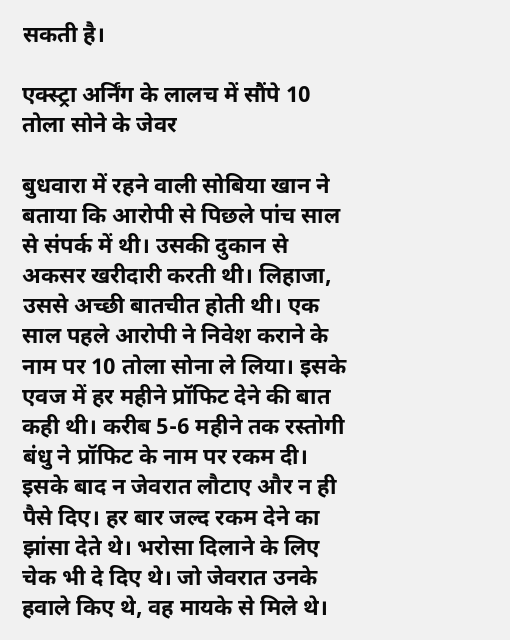सकती है।

एक्स्ट्रा अर्निंग के लालच में सौंपे 10 तोला सोने के जेवर

बुधवारा में रहने वाली सोबिया खान ने बताया कि आरोपी से पिछले पांच साल से संपर्क में थी। उसकी दुकान से अकसर खरीदारी करती थी। लिहाजा, उससे अच्छी बातचीत होती थी। एक साल पहले आरोपी ने निवेश कराने के नाम पर 10 तोला सोना ले लिया। इसके एवज में हर महीने प्रॉफिट देने की बात कही थी। करीब 5-6 महीने तक रस्तोगी बंधु ने प्रॉफिट के नाम पर रकम दी। इसके बाद न जेवरात लौटाए और न ही पैसे दिए। हर बार जल्द रकम देने का झांसा देते थे। भरोसा दिलाने के लिए चेक भी दे दिए थे। जो जेवरात उनके हवाले किए थे, वह मायके से मिले थे।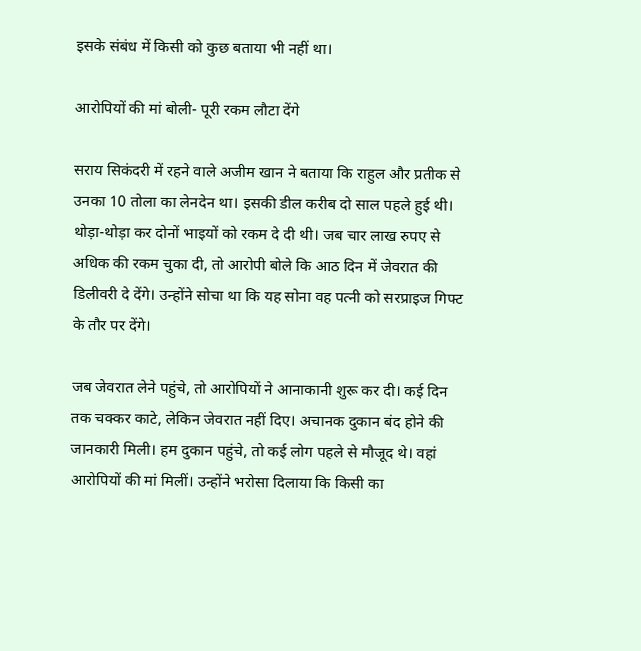इसके संबंध में किसी को कुछ बताया भी नहीं था।

आरोपियों की मां बोली- पूरी रकम लौटा देंगे

सराय सिकंदरी में रहने वाले अजीम खान ने बताया कि राहुल और प्रतीक से उनका 10 तोला का लेनदेन था। इसकी डील करीब दो साल पहले हुई थी। थोड़ा-थोड़ा कर दोनों भाइयों को रकम दे दी थी। जब चार लाख रुपए से अधिक की रकम चुका दी, तो आरोपी बोले कि आठ दिन में जेवरात की डिलीवरी दे देंगे। उन्होंने सोचा था कि यह सोना वह पत्नी को सरप्राइज गिफ्ट के तौर पर देंगे।

जब जेवरात लेने पहुंचे, तो आरोपियों ने आनाकानी शुरू कर दी। कई दिन तक चक्कर काटे, लेकिन जेवरात नहीं दिए। अचानक दुकान बंद होने की जानकारी मिली। हम दुकान पहुंचे, तो कई लोग पहले से मौजूद थे। वहां आरोपियों की मां मिलीं। उन्होंने भरोसा दिलाया कि किसी का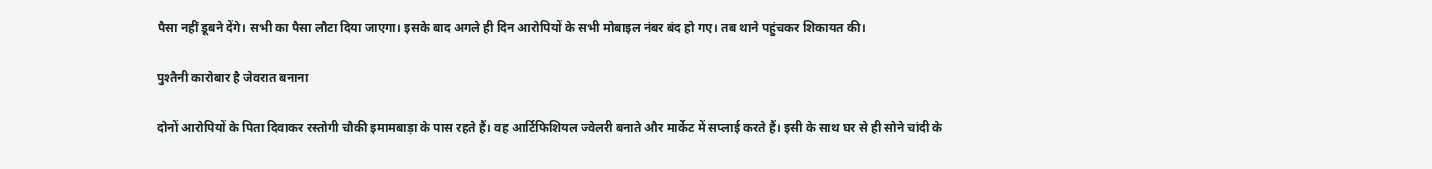पैसा नहीं डूबने देंगे। सभी का पैसा लौटा दिया जाएगा। इसके बाद अगले ही दिन आरोपियों के सभी मोबाइल नंबर बंद हो गए। तब थाने पहुंचकर शिकायत की।

पुश्तैनी कारोबार है जेवरात बनाना

दोनों आरोपियों के पिता दिवाकर रस्तोगी चौकी इमामबाड़ा के पास रहते हैं। वह आर्टिफिशियल ज्वेलरी बनाते और मार्केट में सप्लाई करते हैं। इसी के साथ घर से ही सोने चांदी के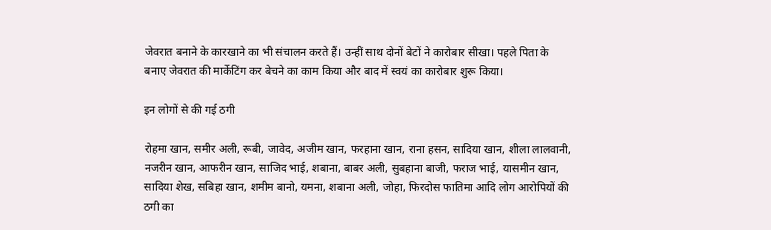जेवरात बनाने के कारखाने का भी संचालन करते हैं। उन्हीं साथ दोनों बेटों ने कारोबार सीखा। पहले पिता के बनाए जेवरात की मार्केटिंग कर बेचने का काम किया और बाद में स्वयं का कारोबार शुरू किया।

इन लोगों से की गई ठगी

रोहमा खान, समीर अली, रूबी, जावेद, अजीम खान, फरहाना खान, राना हसन, सादिया खान, शीला लालवानी, नजरीन खान, आफरीन खान, साजिद भाई, शबाना, बाबर अली, सुबहाना बाजी, फराज भाई, यासमीन खान, सादिया शेख, सबिहा खान, शमीम बानो, यमना, शबाना अली, जोहा, फिरदोस फातिमा आदि लोग आरोपियों की ठगी का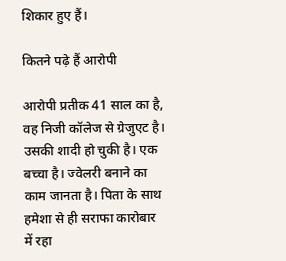शिकार हुए हैं।

कितने पढ़े हैं आरोपी

आरोपी प्रतीक 41 साल का है, वह निजी कॉलेज से ग्रेजुएट है। उसकी शादी हो चुकी है। एक बच्चा है। ज्वेलरी बनाने का काम जानता है। पिता के साथ हमेशा से ही सराफा कारोबार में रहा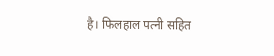है। फिलहाल पत्नी सहित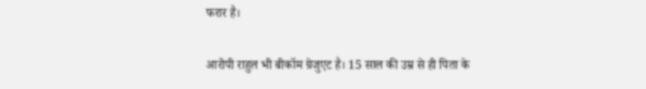फरार है।

आरोपी राहुल भी बीकॉम ग्रेजुएट है। 15 साल की उम्र से ही पिता के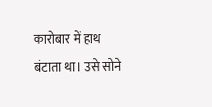कारोबार में हाथ बंटाता था। उसे सोने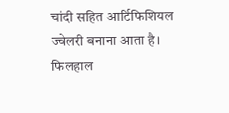चांदी सहित आर्टिफिशियल ज्वेलरी बनाना आता है। फिलहाल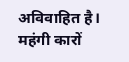अविवाहित है। महंगी कारों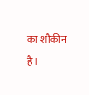का शौकीन है।